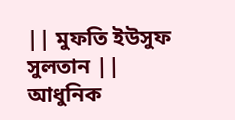|| মুফতি ইউসুফ সুলতান ||
আধুনিক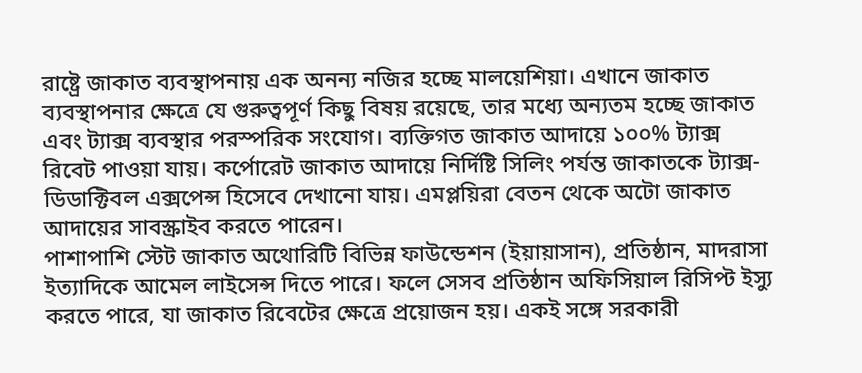রাষ্ট্রে জাকাত ব্যবস্থাপনায় এক অনন্য নজির হচ্ছে মালয়েশিয়া। এখানে জাকাত ব্যবস্থাপনার ক্ষেত্রে যে গুরুত্বপূর্ণ কিছু বিষয় রয়েছে, তার মধ্যে অন্যতম হচ্ছে জাকাত এবং ট্যাক্স ব্যবস্থার পরস্পরিক সংযোগ। ব্যক্তিগত জাকাত আদায়ে ১০০% ট্যাক্স রিবেট পাওয়া যায়। কর্পোরেট জাকাত আদায়ে নির্দিষ্টি সিলিং পর্যন্ত জাকাতকে ট্যাক্স-ডিডাক্টিবল এক্সপেন্স হিসেবে দেখানো যায়। এমপ্লয়িরা বেতন থেকে অটো জাকাত আদায়ের সাবস্ক্রাইব করতে পারেন।
পাশাপাশি স্টেট জাকাত অথোরিটি বিভিন্ন ফাউন্ডেশন (ইয়ায়াসান), প্রতিষ্ঠান, মাদরাসা ইত্যাদিকে আমেল লাইসেন্স দিতে পারে। ফলে সেসব প্রতিষ্ঠান অফিসিয়াল রিসিপ্ট ইস্যু করতে পারে, যা জাকাত রিবেটের ক্ষেত্রে প্রয়োজন হয়। একই সঙ্গে সরকারী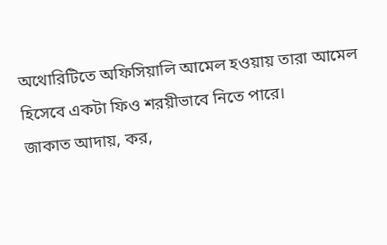অথোরিটিতে অফিসিয়ালি আমেল হওয়ায় তারা আমেল হিসেবে একটা ফিও শরয়ীভাবে নিতে পারে।
জাকাত আদায়, কর,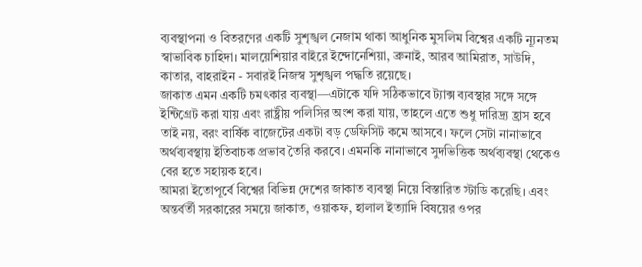ব্যবস্থাপনা ও বিতরণের একটি সুশৃঙ্খল নেজাম থাকা আধুনিক মুসলিম বিশ্বের একটি ন্যূনতম স্বাভাবিক চাহিদা। মালয়েশিয়ার বাইরে ইন্দোনেশিয়া, ব্রুনাই, আরব আমিরাত, সাউদি, কাতার, বাহরাইন - সবারই নিজস্ব সুশৃঙ্খল পদ্ধতি রয়েছে।
জাকাত এমন একটি চমৎকার ব্যবস্থা—এটাকে যদি সঠিকভাবে ট্যাক্স ব্যবস্থার সঙ্গে সঙ্গে ইন্টিগ্রেট করা যায় এবং রাষ্ট্রীয় পলিসির অংশ করা যায়, তাহলে এতে শুধু দারিদ্র্য হ্রাস হবে তাই নয়, বরং বার্ষিক বাজেটের একটা বড় ডেফিসিট কমে আসবে। ফলে সেটা নানাভাবে অর্থব্যবস্থায় ইতিবাচক প্রভাব তৈরি করবে। এমনকি নানাভাবে সুদভিত্তিক অর্থব্যবস্থা থেকেও বের হতে সহায়ক হবে।
আমরা ইতোপূর্বে বিশ্বের বিভিন্ন দেশের জাকাত ব্যবস্থা নিয়ে বিস্তারিত স্টাডি করেছি। এবং অন্তর্বর্তী সরকারের সময়ে জাকাত, ওয়াকফ, হালাল ইত্যাদি বিষয়ের ওপর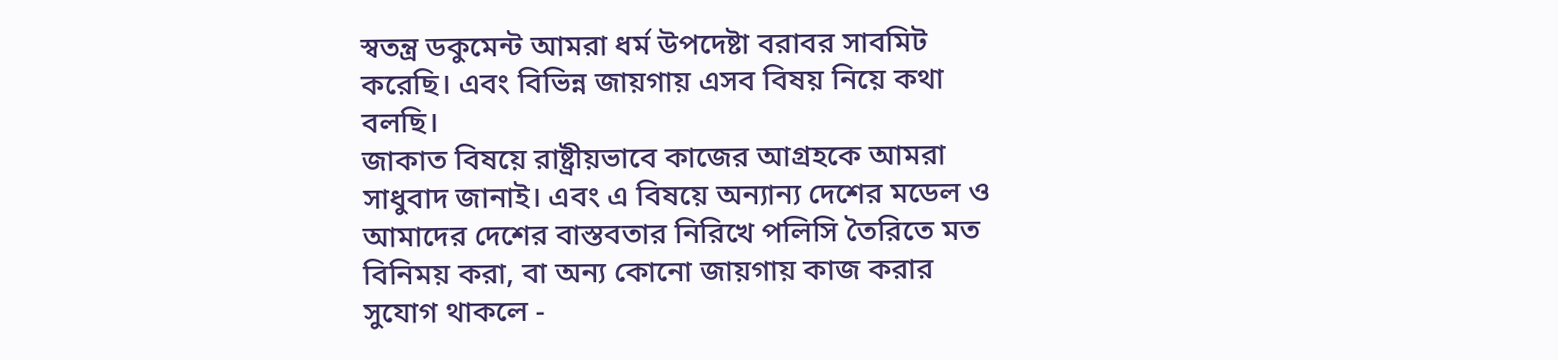স্বতন্ত্র ডকুমেন্ট আমরা ধর্ম উপদেষ্টা বরাবর সাবমিট করেছি। এবং বিভিন্ন জায়গায় এসব বিষয় নিয়ে কথা বলছি।
জাকাত বিষয়ে রাষ্ট্রীয়ভাবে কাজের আগ্রহকে আমরা সাধুবাদ জানাই। এবং এ বিষয়ে অন্যান্য দেশের মডেল ও আমাদের দেশের বাস্তবতার নিরিখে পলিসি তৈরিতে মত বিনিময় করা, বা অন্য কোনো জায়গায় কাজ করার সুযোগ থাকলে -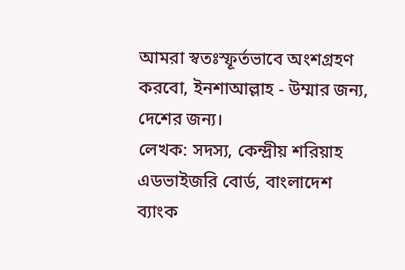আমরা স্বতঃস্ফূর্তভাবে অংশগ্রহণ করবো, ইনশাআল্লাহ - উম্মার জন্য, দেশের জন্য।
লেখক: সদস্য, কেন্দ্রীয় শরিয়াহ এডভাইজরি বোর্ড, বাংলাদেশ ব্যাংক